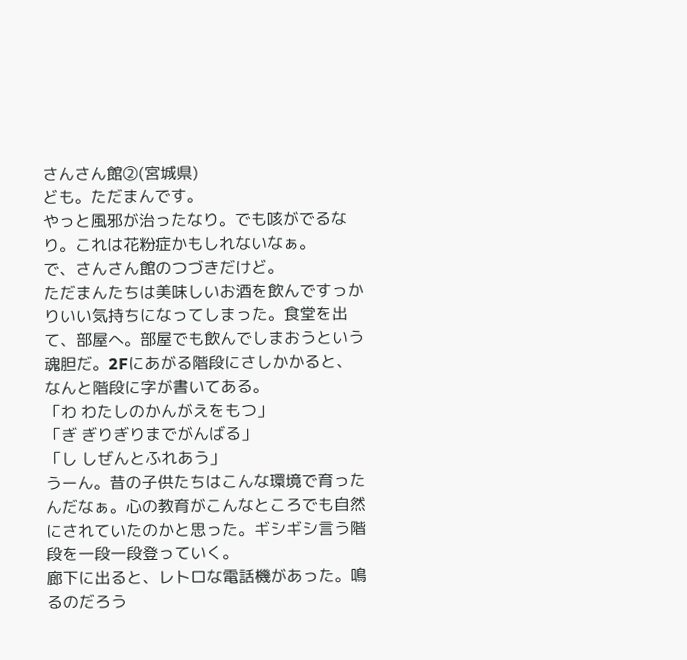さんさん館②(宮城県)
ども。ただまんです。
やっと風邪が治ったなり。でも咳がでるなり。これは花粉症かもしれないなぁ。
で、さんさん館のつづきだけど。
ただまんたちは美味しいお酒を飲んですっかりいい気持ちになってしまった。食堂を出て、部屋へ。部屋でも飲んでしまおうという魂胆だ。2Fにあがる階段にさしかかると、なんと階段に字が書いてある。
「わ わたしのかんがえをもつ」
「ぎ ぎりぎりまでがんばる」
「し しぜんとふれあう」
うーん。昔の子供たちはこんな環境で育ったんだなぁ。心の教育がこんなところでも自然にされていたのかと思った。ギシギシ言う階段を一段一段登っていく。
廊下に出ると、レトロな電話機があった。鳴るのだろう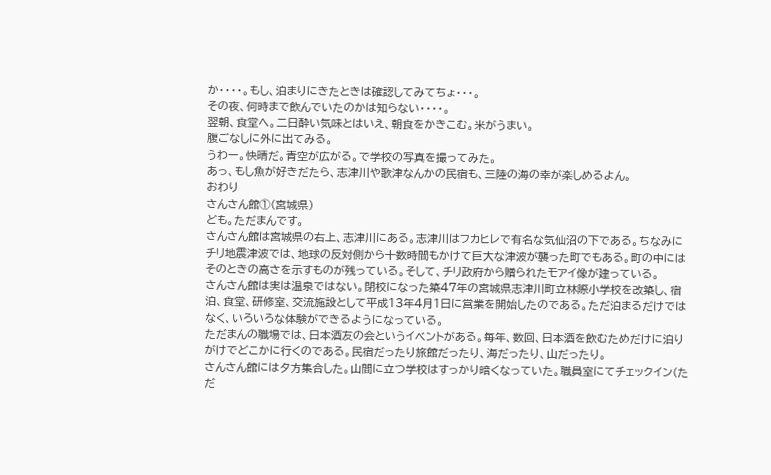か・・・・。もし、泊まりにきたときは確認してみてちょ・・・。
その夜、何時まで飲んでいたのかは知らない・・・・。
翌朝、食堂へ。二日酔い気味とはいえ、朝食をかきこむ。米がうまい。
腹ごなしに外に出てみる。
うわー。快晴だ。青空が広がる。で学校の写真を撮ってみた。
あっ、もし魚が好きだたら、志津川や歌津なんかの民宿も、三陸の海の幸が楽しめるよん。
おわり
さんさん館①(宮城県)
ども。ただまんです。
さんさん館は宮城県の右上、志津川にある。志津川はフカヒレで有名な気仙沼の下である。ちなみにチリ地震津波では、地球の反対側から十数時間もかけて巨大な津波が襲った町でもある。町の中にはそのときの高さを示すものが残っている。そして、チリ政府から贈られたモアイ像が建っている。
さんさん館は実は温泉ではない。閉校になった築47年の宮城県志津川町立林際小学校を改築し、宿泊、食堂、研修室、交流施設として平成13年4月1日に営業を開始したのである。ただ泊まるだけではなく、いろいろな体験ができるようになっている。
ただまんの職場では、日本酒友の会というイベントがある。毎年、数回、日本酒を飲むためだけに泊りがけでどこかに行くのである。民宿だったり旅館だったり、海だったり、山だったり。
さんさん館には夕方集合した。山間に立つ学校はすっかり暗くなっていた。職員室にてチェックイン(ただ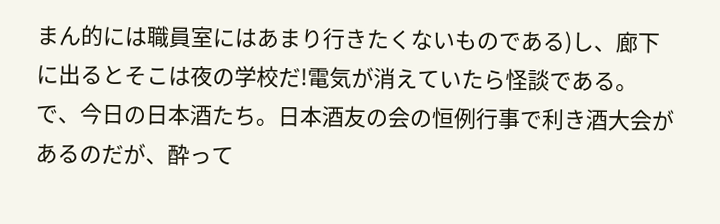まん的には職員室にはあまり行きたくないものである)し、廊下に出るとそこは夜の学校だ!電気が消えていたら怪談である。
で、今日の日本酒たち。日本酒友の会の恒例行事で利き酒大会があるのだが、酔って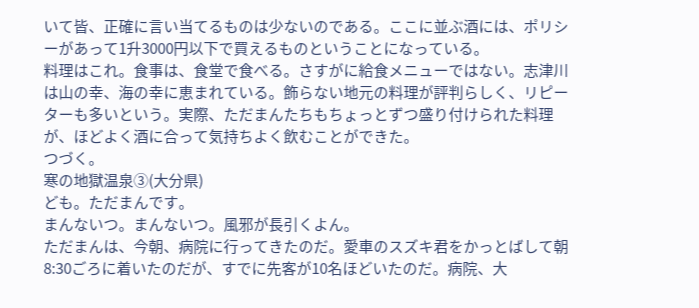いて皆、正確に言い当てるものは少ないのである。ここに並ぶ酒には、ポリシーがあって1升3000円以下で買えるものということになっている。
料理はこれ。食事は、食堂で食べる。さすがに給食メニューではない。志津川は山の幸、海の幸に恵まれている。飾らない地元の料理が評判らしく、リピーターも多いという。実際、ただまんたちもちょっとずつ盛り付けられた料理が、ほどよく酒に合って気持ちよく飲むことができた。
つづく。
寒の地獄温泉③(大分県)
ども。ただまんです。
まんないつ。まんないつ。風邪が長引くよん。
ただまんは、今朝、病院に行ってきたのだ。愛車のスズキ君をかっとばして朝8:30ごろに着いたのだが、すでに先客が10名ほどいたのだ。病院、大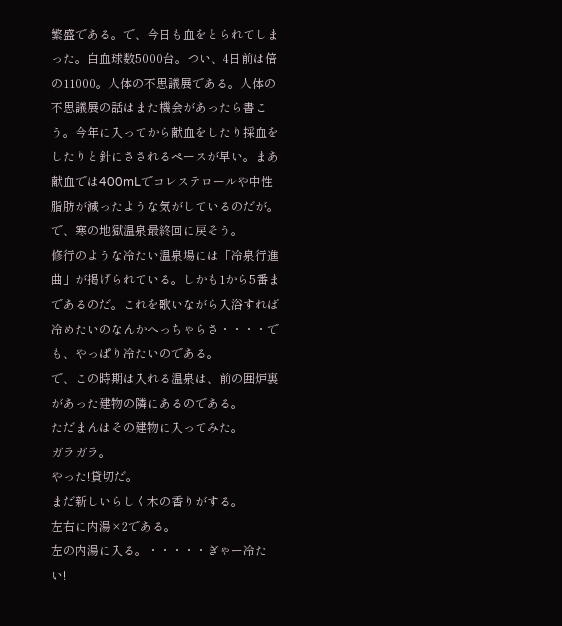繁盛である。で、今日も血をとられてしまった。白血球数5000台。つい、4日前は倍の11000。人体の不思議展である。人体の不思議展の話はまた機会があったら書こう。今年に入ってから献血をしたり採血をしたりと針にさされるペースが早い。まあ献血では400mLでコレステロールや中性脂肪が減ったような気がしているのだが。
で、寒の地獄温泉最終回に戻そう。
修行のような冷たい温泉場には「冷泉行進曲」が掲げられている。しかも1から5番まであるのだ。これを歌いながら入浴すれば冷めたいのなんかへっちゃらさ・・・・でも、やっぱり冷たいのである。
で、この時期は入れる温泉は、前の囲炉裏があった建物の隣にあるのである。
ただまんはその建物に入ってみた。
ガラガラ。
やった!貸切だ。
まだ新しいらしく木の香りがする。
左右に内湯×2である。
左の内湯に入る。・・・・・ぎゃー冷たい!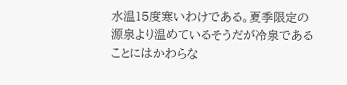水温15度寒いわけである。夏季限定の源泉より温めているそうだが冷泉であることにはかわらな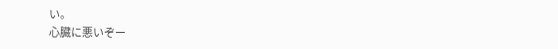い。
心臓に悪いぞー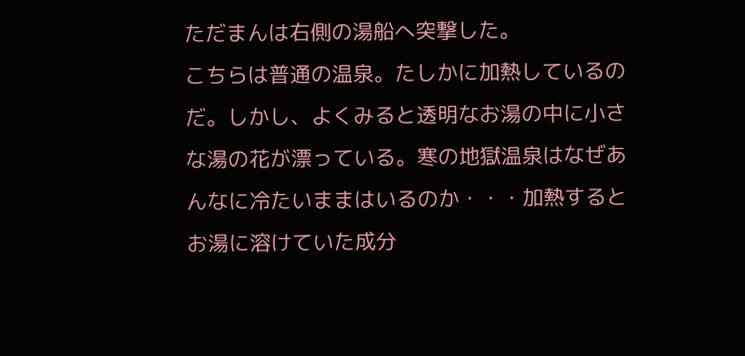ただまんは右側の湯船へ突撃した。
こちらは普通の温泉。たしかに加熱しているのだ。しかし、よくみると透明なお湯の中に小さな湯の花が漂っている。寒の地獄温泉はなぜあんなに冷たいままはいるのか・・・加熱するとお湯に溶けていた成分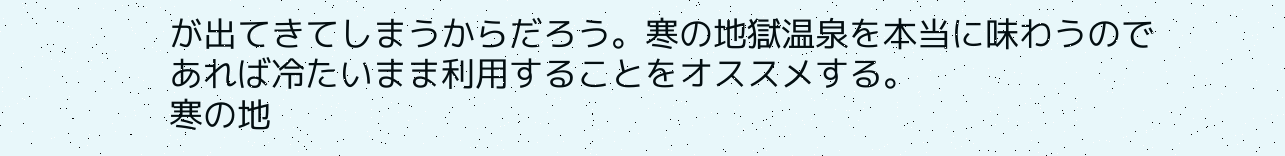が出てきてしまうからだろう。寒の地獄温泉を本当に味わうのであれば冷たいまま利用することをオススメする。
寒の地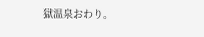獄温泉おわり。